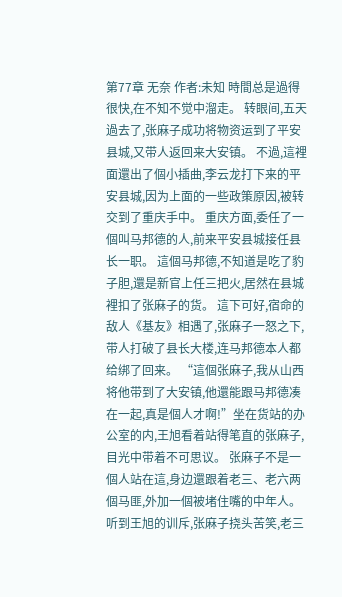第77章 无奈 作者:未知 時間总是過得很快,在不知不觉中溜走。 转眼间,五天過去了,张麻子成功将物资运到了平安县城,又带人返回来大安镇。 不過,這裡面還出了個小插曲,李云龙打下来的平安县城,因为上面的一些政策原因,被转交到了重庆手中。 重庆方面,委任了一個叫马邦德的人,前来平安县城接任县长一职。 這個马邦德,不知道是吃了豹子胆,還是新官上任三把火,居然在县城裡扣了张麻子的货。 這下可好,宿命的敌人《基友》相遇了,张麻子一怒之下,带人打破了县长大楼,连马邦德本人都给绑了回来。 “這個张麻子,我从山西将他带到了大安镇,他還能跟马邦德凑在一起,真是個人才啊!”坐在货站的办公室的内,王旭看着站得笔直的张麻子,目光中带着不可思议。 张麻子不是一個人站在這,身边還跟着老三、老六两個马匪,外加一個被堵住嘴的中年人。 听到王旭的训斥,张麻子挠头苦笑,老三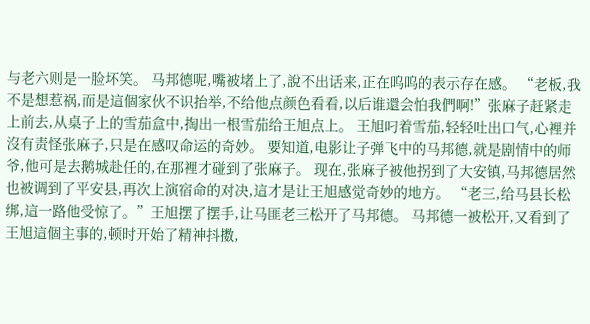与老六则是一脸坏笑。 马邦德呢,嘴被堵上了,說不出话来,正在呜呜的表示存在感。 “老板,我不是想惹祸,而是這個家伙不识抬举,不给他点颜色看看,以后谁還会怕我們啊!”张麻子赶紧走上前去,从桌子上的雪茄盒中,掏出一根雪茄给王旭点上。 王旭叼着雪茄,轻轻吐出口气,心裡并沒有责怪张麻子,只是在感叹命运的奇妙。 要知道,电影让子弹飞中的马邦德,就是剧情中的师爷,他可是去鹅城赴任的,在那裡才碰到了张麻子。 现在,张麻子被他拐到了大安镇,马邦德居然也被调到了平安县,再次上演宿命的对决,這才是让王旭感觉奇妙的地方。 “老三,给马县长松绑,這一路他受惊了。”王旭摆了摆手,让马匪老三松开了马邦德。 马邦德一被松开,又看到了王旭這個主事的,顿时开始了精神抖擞,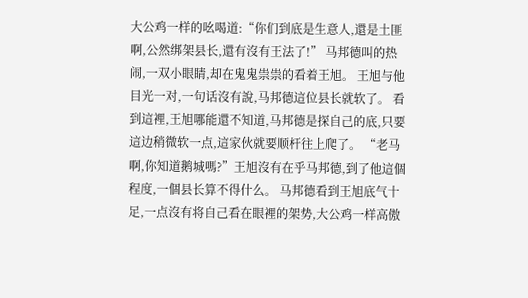大公鸡一样的吆喝道:“你们到底是生意人,還是土匪啊,公然绑架县长,還有沒有王法了!” 马邦德叫的热闹,一双小眼睛,却在鬼鬼祟祟的看着王旭。 王旭与他目光一对,一句话沒有說,马邦德這位县长就软了。 看到這裡,王旭哪能還不知道,马邦德是探自己的底,只要這边稍微软一点,這家伙就要顺杆往上爬了。 “老马啊,你知道鹅城嗎?”王旭沒有在乎马邦德,到了他這個程度,一個县长算不得什么。 马邦德看到王旭底气十足,一点沒有将自己看在眼裡的架势,大公鸡一样高傲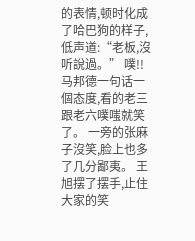的表情,顿时化成了哈巴狗的样子,低声道:“老板,沒听說過。” 噗!! 马邦德一句话一個态度,看的老三跟老六噗嗤就笑了。 一旁的张麻子沒笑,脸上也多了几分鄙夷。 王旭摆了摆手,止住大家的笑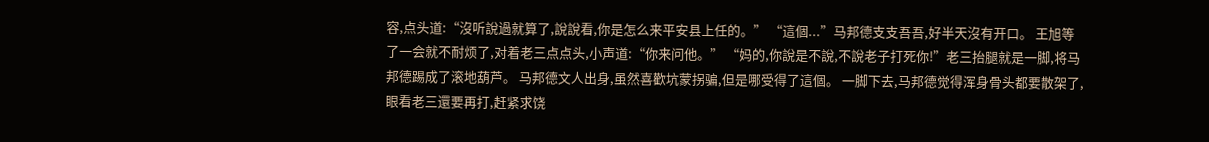容,点头道:“沒听說過就算了,說說看,你是怎么来平安县上任的。” “這個...”马邦德支支吾吾,好半天沒有开口。 王旭等了一会就不耐烦了,对着老三点点头,小声道:“你来问他。” “妈的,你說是不說,不說老子打死你!”老三抬腿就是一脚,将马邦德踢成了滚地葫芦。 马邦德文人出身,虽然喜歡坑蒙拐骗,但是哪受得了這個。 一脚下去,马邦德觉得浑身骨头都要散架了,眼看老三還要再打,赶紧求饶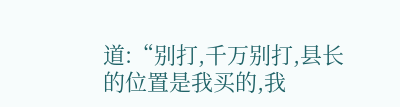道:“别打,千万别打,县长的位置是我买的,我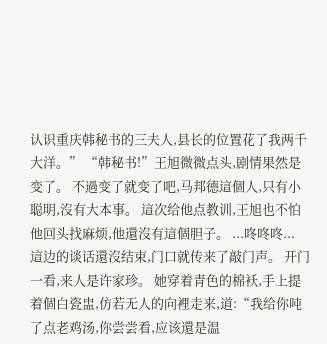认识重庆韩秘书的三夫人,县长的位置花了我两千大洋。” “韩秘书!”王旭微微点头,剧情果然是变了。 不過变了就变了吧,马邦德這個人,只有小聪明,沒有大本事。 這次给他点教训,王旭也不怕他回头找麻烦,他還沒有這個胆子。 ...咚咚咚... 這边的谈话還沒结束,门口就传来了敲门声。 开门一看,来人是许家珍。 她穿着青色的棉袄,手上提着個白瓷盅,仿若无人的向裡走来,道:“我给你吨了点老鸡汤,你尝尝看,应该還是温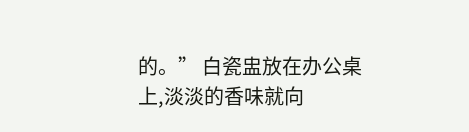的。” 白瓷盅放在办公桌上,淡淡的香味就向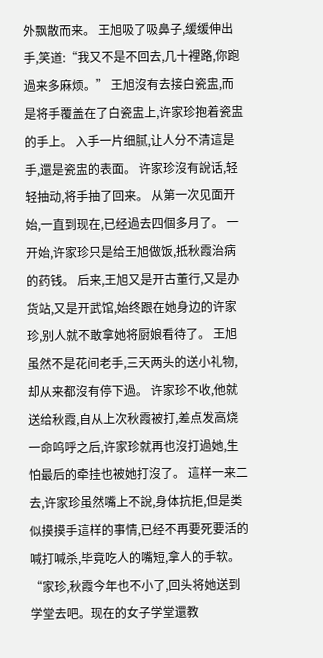外飘散而来。 王旭吸了吸鼻子,缓缓伸出手,笑道:“我又不是不回去,几十裡路,你跑過来多麻烦。” 王旭沒有去接白瓷盅,而是将手覆盖在了白瓷盅上,许家珍抱着瓷盅的手上。 入手一片细腻,让人分不清這是手,還是瓷盅的表面。 许家珍沒有說话,轻轻抽动,将手抽了回来。 从第一次见面开始,一直到现在,已经過去四個多月了。 一开始,许家珍只是给王旭做饭,抵秋霞治病的药钱。 后来,王旭又是开古董行,又是办货站,又是开武馆,始终跟在她身边的许家珍,别人就不敢拿她将厨娘看待了。 王旭虽然不是花间老手,三天两头的送小礼物,却从来都沒有停下過。 许家珍不收,他就送给秋霞,自从上次秋霞被打,差点发高烧一命呜呼之后,许家珍就再也沒打過她,生怕最后的牵挂也被她打沒了。 這样一来二去,许家珍虽然嘴上不說,身体抗拒,但是类似摸摸手這样的事情,已经不再要死要活的喊打喊杀,毕竟吃人的嘴短,拿人的手软。 “家珍,秋霞今年也不小了,回头将她送到学堂去吧。现在的女子学堂還教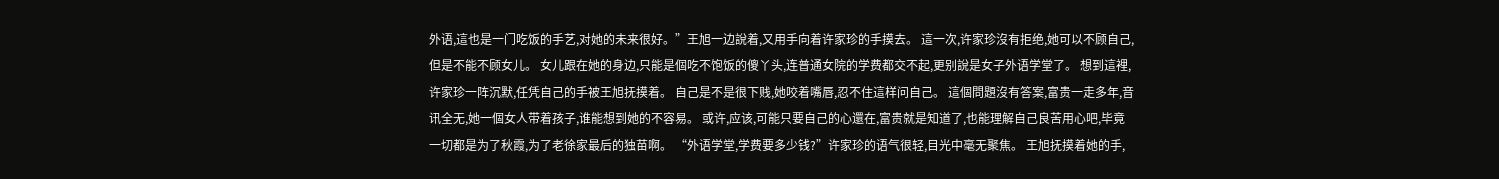外语,這也是一门吃饭的手艺,对她的未来很好。”王旭一边說着,又用手向着许家珍的手摸去。 這一次,许家珍沒有拒绝,她可以不顾自己,但是不能不顾女儿。 女儿跟在她的身边,只能是個吃不饱饭的傻丫头,连普通女院的学费都交不起,更别說是女子外语学堂了。 想到這裡,许家珍一阵沉默,任凭自己的手被王旭抚摸着。 自己是不是很下贱,她咬着嘴唇,忍不住這样问自己。 這個問題沒有答案,富贵一走多年,音讯全无,她一個女人带着孩子,谁能想到她的不容易。 或许,应该,可能只要自己的心還在,富贵就是知道了,也能理解自己良苦用心吧,毕竟一切都是为了秋霞,为了老徐家最后的独苗啊。 “外语学堂,学费要多少钱?”许家珍的语气很轻,目光中毫无聚焦。 王旭抚摸着她的手,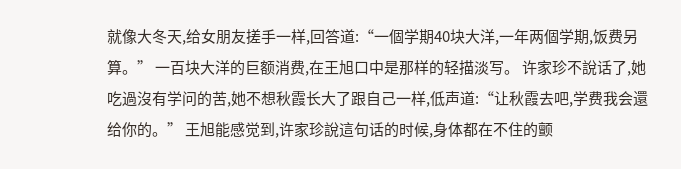就像大冬天,给女朋友搓手一样,回答道:“一個学期40块大洋,一年两個学期,饭费另算。” 一百块大洋的巨额消费,在王旭口中是那样的轻描淡写。 许家珍不說话了,她吃過沒有学问的苦,她不想秋霞长大了跟自己一样,低声道:“让秋霞去吧,学费我会還给你的。” 王旭能感觉到,许家珍說這句话的时候,身体都在不住的颤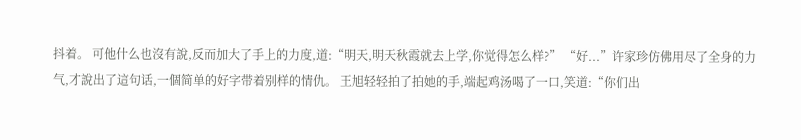抖着。 可他什么也沒有說,反而加大了手上的力度,道:“明天,明天秋霞就去上学,你觉得怎么样?” “好...”许家珍仿佛用尽了全身的力气,才說出了這句话,一個简单的好字带着别样的情仇。 王旭轻轻拍了拍她的手,端起鸡汤喝了一口,笑道:“你们出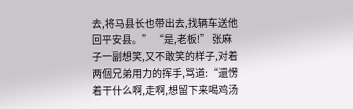去,将马县长也带出去,找辆车送他回平安县。” “是,老板!” 张麻子一副想笑,又不敢笑的样子,对着两個兄弟用力的挥手,骂道:“還愣着干什么啊,走啊,想留下来喝鸡汤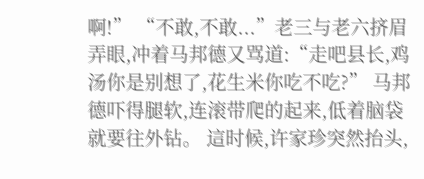啊!” “不敢,不敢...”老三与老六挤眉弄眼,冲着马邦德又骂道:“走吧县长,鸡汤你是别想了,花生米你吃不吃?” 马邦德吓得腿软,连滚带爬的起来,低着脑袋就要往外钻。 這时候,许家珍突然抬头,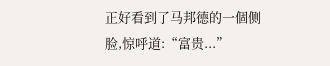正好看到了马邦德的一個侧脸,惊呼道:“富贵...”